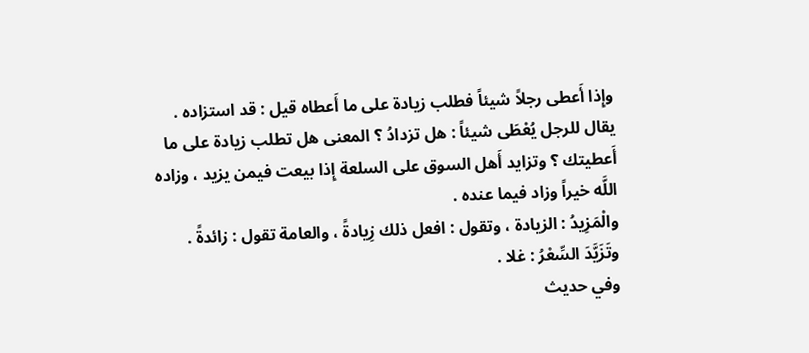وإِذا أَعطى رجلاً شيئاً فطلب زيادة على ما أَعطاه قيل : قد استزاده .
يقال للرجل يُعْطَى شيئاً : هل تزدادُ ؟ المعنى هل تطلب زيادة على ما أَعطيتك ؟ وتزايد أَهل السوق على السلعة إِذا بيعت فيمن يزيد ، وزاده اللَّه خيراً وزاد فيما عنده .
والْمَزِيدُ : الزيادة ، وتقول : افعل ذلك زِيادةً ، والعامة تقول : زائدةً .
وتَزَيَّدَ السِّعْرُ : غلا .
وفي حديث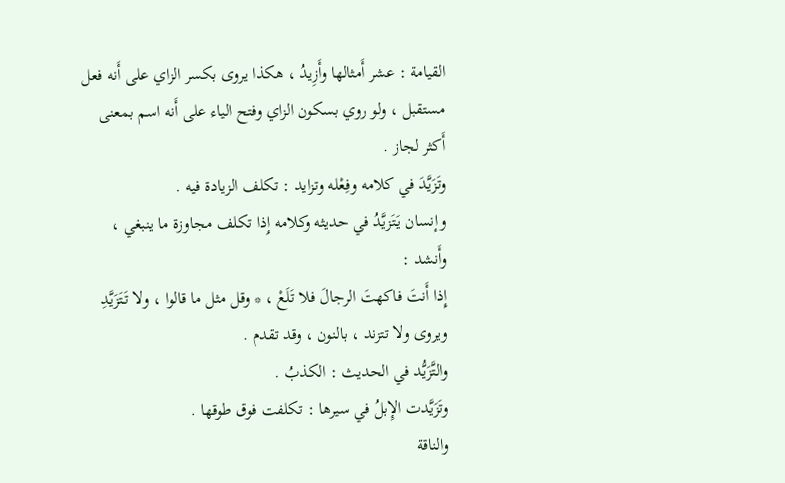القيامة : عشر أَمثالها وأَزِيدُ ، هكذا يروى بكسر الزاي على أَنه فعل مستقبل ، ولو روي بسكون الزاي وفتح الياء على أَنه اسم بمعنى أَكثر لجاز .
وتَزَيَّدَ في كلامه وفِعْله وتزايد : تكلف الزيادة فيه .
وإنسان يَتَزيَّدُ في حديثه وكلامه إِذا تكلف مجاوزة ما ينبغي ، وأَنشد :
إِذا أَنتَ فاكهتَ الرجالَ فلا تَلَعْ ، * وقل مثل ما قالوا ، ولا تَتَزَيَّدِ
ويروى ولا تتزند ، بالنون ، وقد تقدم .
والتَّزَيُّد في الحديث : الكذبُ .
وتَزَيَّدت الإِبلُ في سيرها : تكلفت فوق طوقها .
والناقة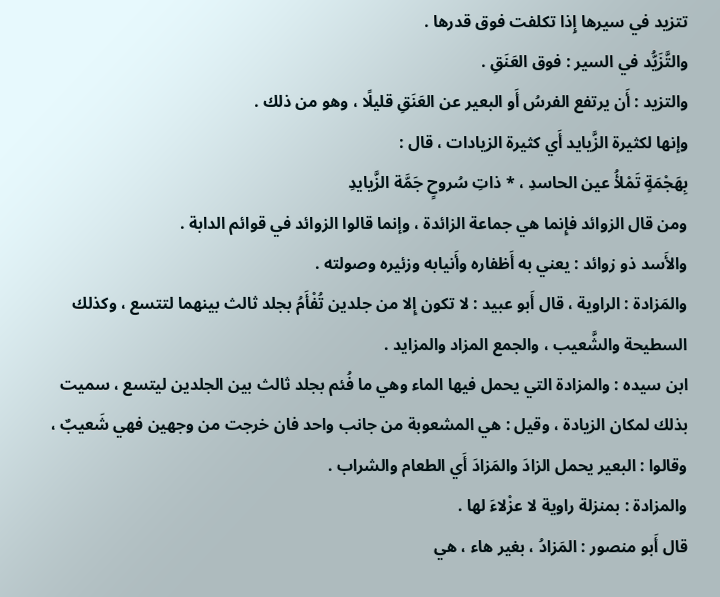تتزيد في سيرها إِذا تكلفت فوق قدرها .
والتَّزَيُّد في السير : فوق العَنَقِ .
والتزيد : أَن يرتفع الفرسُ أَو البعير عن العَنَقِ قليلًا ، وهو من ذلك .
وإنها لكثيرة الزَّيايد أَي كثيرة الزيادات ، قال :
بِهَجْمَةٍ تَمْلأُ عين الحاسدِ ، * ذاتِ سُروحٍ جَمَّة الزَّيايدِ
ومن قال الزوائد فإِنما هي جماعة الزائدة ، وإنما قالوا الزوائد في قوائم الدابة .
والأَسد ذو زوائد : يعني به أَظفاره وأَنيابه وزئيره وصولته .
والمَزادة : الراوية ، قال أَبو عبيد : لا تكون إِلا من جلدين تُفْأَمُ بجلد ثالث بينهما لتتسع ، وكذلك السطيحة والشَّعيب ، والجمع المزاد والمزايد .
ابن سيده : والمزادة التي يحمل فيها الماء وهي ما فُئم بجلد ثالث بين الجلدين ليتسع ، سميت بذلك لمكان الزيادة ، وقيل : هي المشعوبة من جانب واحد فان خرجت من وجهين فهي شَعيبٌ ، وقالوا : البعير يحمل الزادَ والمَزادَ أَي الطعام والشراب .
والمزادة : بمنزلة راوية لا عزْلاءَ لها .
قال أَبو منصور : المَزادُ ، بغير هاء ، هي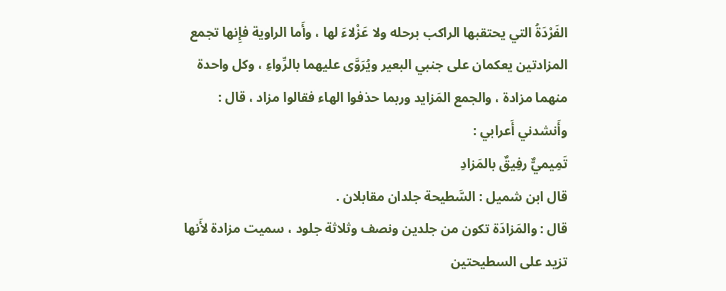الفَرْدَةُ التي يحتقبها الراكب برحله ولا عَزْلاءَ لها ، وأَما الراوية فإِنها تجمع المزادتين يعكمان على جنبي البعير ويُرَوَّى عليهما بالرِّواءِ ، وكل واحدة منهما مزادة ، والجمع المَزايد وربما حذفوا الهاء فقالوا مزاد ، قال : وأَنشدني أَعرابي :
تَمِيميٌّ رفِيقٌ بالمَزادِ
قال ابن شميل : السَّطيحة جلدان مقابلان .
قال : والمَزادَة تكون من جلدين ونصف وثلاثة جلود ، سميت مزادة لأَنها تزيد على السطيحتين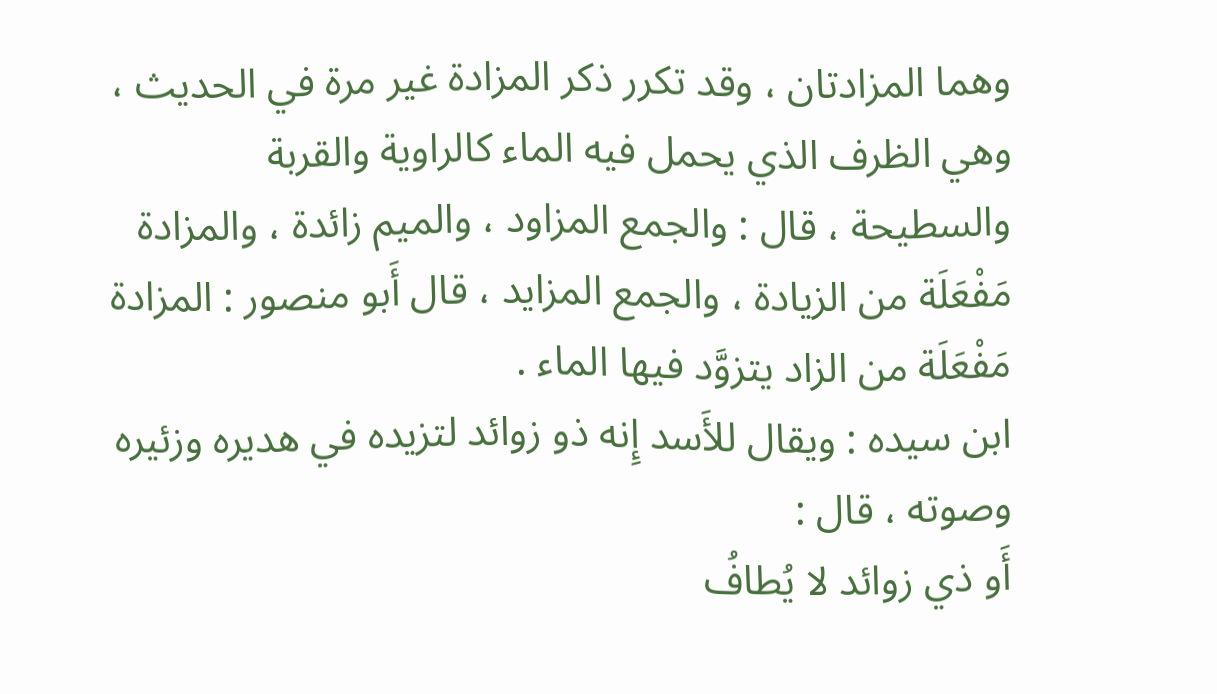وهما المزادتان ، وقد تكرر ذكر المزادة غير مرة في الحديث ، وهي الظرف الذي يحمل فيه الماء كالراوية والقربة والسطيحة ، قال : والجمع المزاود ، والميم زائدة ، والمزادة مَفْعَلَة من الزيادة ، والجمع المزايد ، قال أَبو منصور : المزادة مَفْعَلَة من الزاد يتزوَّد فيها الماء .
ابن سيده : ويقال للأَسد إِنه ذو زوائد لتزيده في هديره وزئيره وصوته ، قال :
أَو ذي زوائد لا يُطافُ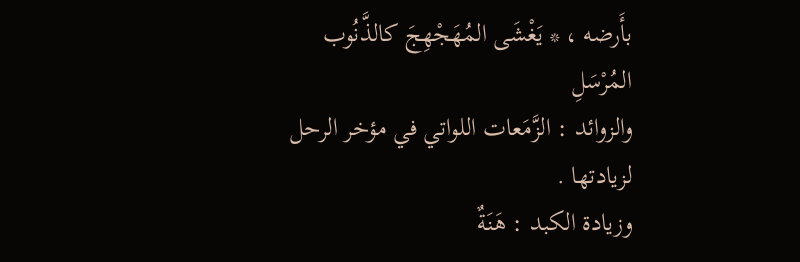بأَرضه ، * يَغْشَى المُهَجْهِجَ كالذَّنُوب المُرْسَلِ
والزوائد : الزَّمَعات اللواتي في مؤخر الرحل لزيادتها .
وزيادة الكبد : هَنَةٌ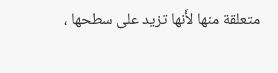متعلقة منها لأَنها تزيد على سطحها ،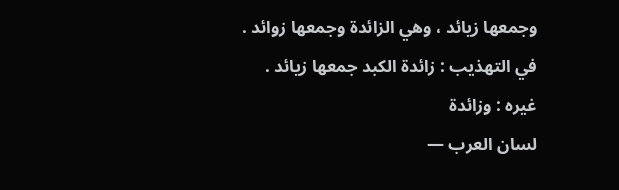وجمعها زيائد ، وهي الزائدة وجمعها زوائد .
في التهذيب : زائدة الكبد جمعها زيائد .
غيره : وزائدة
لسان العرب —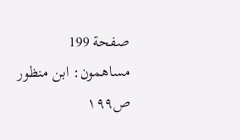صفحة 199
مساهمون: ابن منظور
ص١٩٩